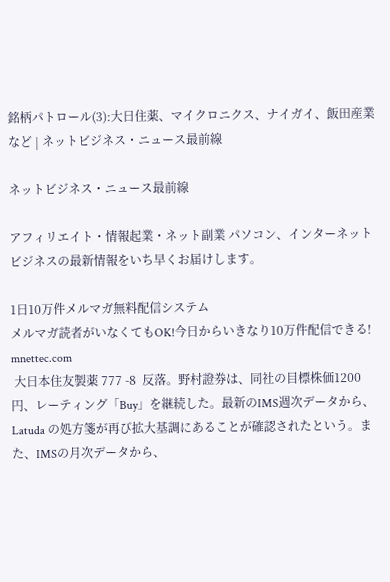銘柄パトロール(3):大日住薬、マイクロニクス、ナイガイ、飯田産業など | ネットビジネス・ニュース最前線

ネットビジネス・ニュース最前線

アフィリエイト・情報起業・ネット副業 パソコン、インターネットビジネスの最新情報をいち早くお届けします。

1日10万件メルマガ無料配信システム
メルマガ読者がいなくてもOK!今日からいきなり10万件配信できる!
mnettec.com
 大日本住友製薬 777 -8  反落。野村證券は、同社の目標株価1200円、レーティング「Buy」を継続した。最新のIMS週次データから、Latuda の処方箋が再び拡大基調にあることが確認されたという。また、IMSの月次データから、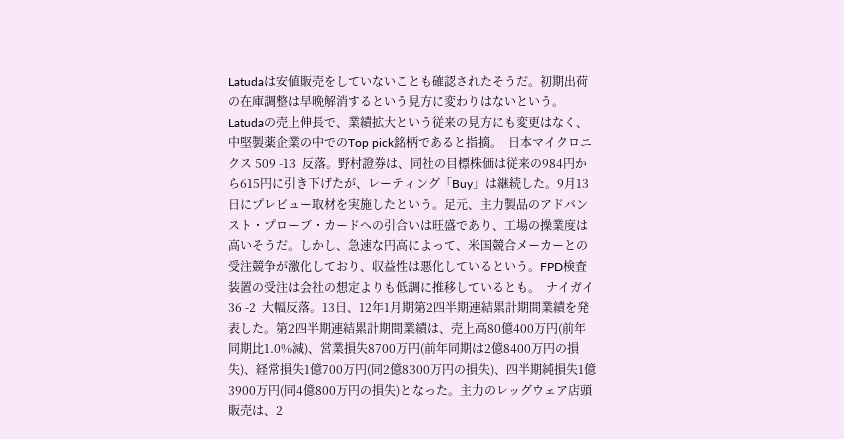Latudaは安値販売をしていないことも確認されたそうだ。初期出荷の在庫調整は早晩解消するという見方に変わりはないという。Latudaの売上伸長で、業績拡大という従来の見方にも変更はなく、中堅製薬企業の中でのTop pick銘柄であると指摘。  日本マイクロニクス 509 -13  反落。野村證券は、同社の目標株価は従来の984円から615円に引き下げたが、レーティング「Buy」は継続した。9月13日にプレビュー取材を実施したという。足元、主力製品のアドバンスト・プローブ・カードへの引合いは旺盛であり、工場の操業度は高いそうだ。しかし、急速な円高によって、米国競合メーカーとの受注競争が激化しており、収益性は悪化しているという。FPD検査装置の受注は会社の想定よりも低調に推移しているとも。  ナイガイ 36 -2  大幅反落。13日、12年1月期第2四半期連結累計期間業績を発表した。第2四半期連結累計期間業績は、売上高80億400万円(前年同期比1.0%減)、営業損失8700万円(前年同期は2億8400万円の損失)、経常損失1億700万円(同2億8300万円の損失)、四半期純損失1億3900万円(同4億800万円の損失)となった。主力のレッグウェア店頭販売は、2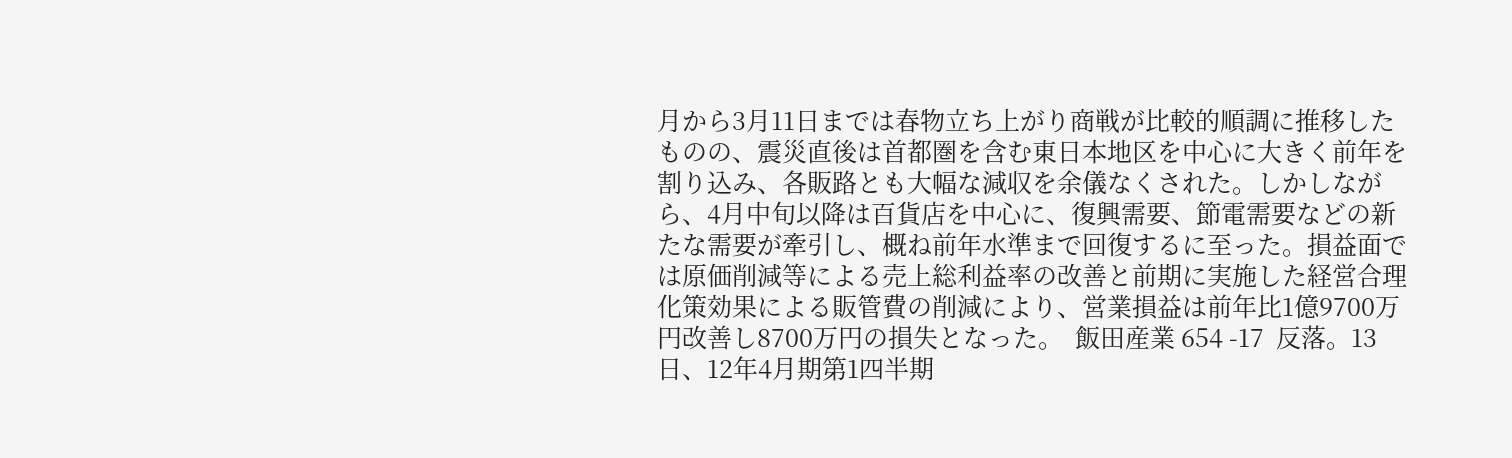月から3月11日までは春物立ち上がり商戦が比較的順調に推移したものの、震災直後は首都圏を含む東日本地区を中心に大きく前年を割り込み、各販路とも大幅な減収を余儀なくされた。しかしながら、4月中旬以降は百貨店を中心に、復興需要、節電需要などの新たな需要が牽引し、概ね前年水準まで回復するに至った。損益面では原価削減等による売上総利益率の改善と前期に実施した経営合理化策効果による販管費の削減により、営業損益は前年比1億9700万円改善し8700万円の損失となった。  飯田産業 654 -17  反落。13日、12年4月期第1四半期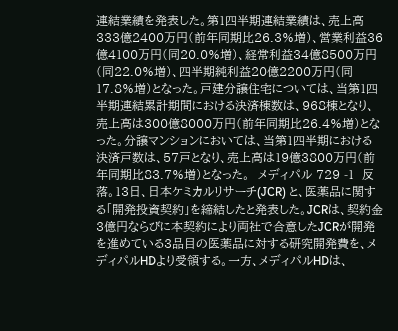連結業績を発表した。第1四半期連結業績は、売上高333億2400万円(前年同期比26.3%増)、営業利益36億4100万円(同20.0%増)、経常利益34億8500万円(同22.0%増)、四半期純利益20億2200万円(同17.8%増)となった。戸建分譲住宅については、当第1四半期連結累計期間における決済棟数は、968棟となり、売上高は300億8000万円(前年同期比26.4%増)となった。分譲マンションにおいては、当第1四半期における決済戸数は、57戸となり、売上高は19億3800万円(前年同期比83.7%増)となった。  メディパル 729 -1  反落。13日、日本ケミカルリサーチ(JCR) と、医薬品に関する「開発投資契約」を締結したと発表した。JCRは、契約金3億円ならびに本契約により両社で合意したJCRが開発を進めている3品目の医薬品に対する研究開発費を、メディパルHDより受領する。一方、メディパルHDは、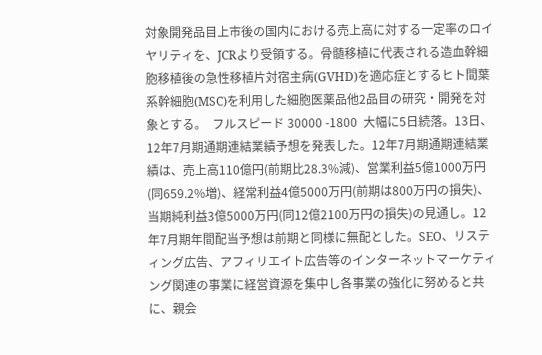対象開発品目上市後の国内における売上高に対する一定率のロイヤリティを、JCRより受領する。骨髄移植に代表される造血幹細胞移植後の急性移植片対宿主病(GVHD)を適応症とするヒト間葉系幹細胞(MSC)を利用した細胞医薬品他2品目の研究・開発を対象とする。  フルスピード 30000 -1800  大幅に5日続落。13日、12年7月期通期連結業績予想を発表した。12年7月期通期連結業績は、売上高110億円(前期比28.3%減)、営業利益5億1000万円(同659.2%増)、経常利益4億5000万円(前期は800万円の損失)、当期純利益3億5000万円(同12億2100万円の損失)の見通し。12年7月期年間配当予想は前期と同様に無配とした。SEO、リスティング広告、アフィリエイト広告等のインターネットマーケティング関連の事業に経営資源を集中し各事業の強化に努めると共に、親会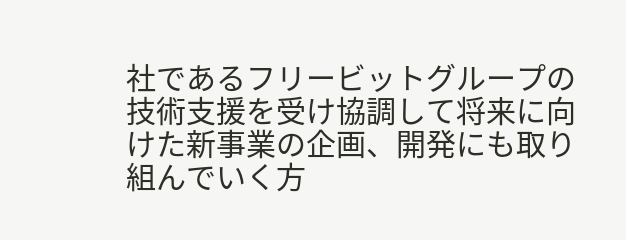社であるフリービットグループの技術支援を受け協調して将来に向けた新事業の企画、開発にも取り組んでいく方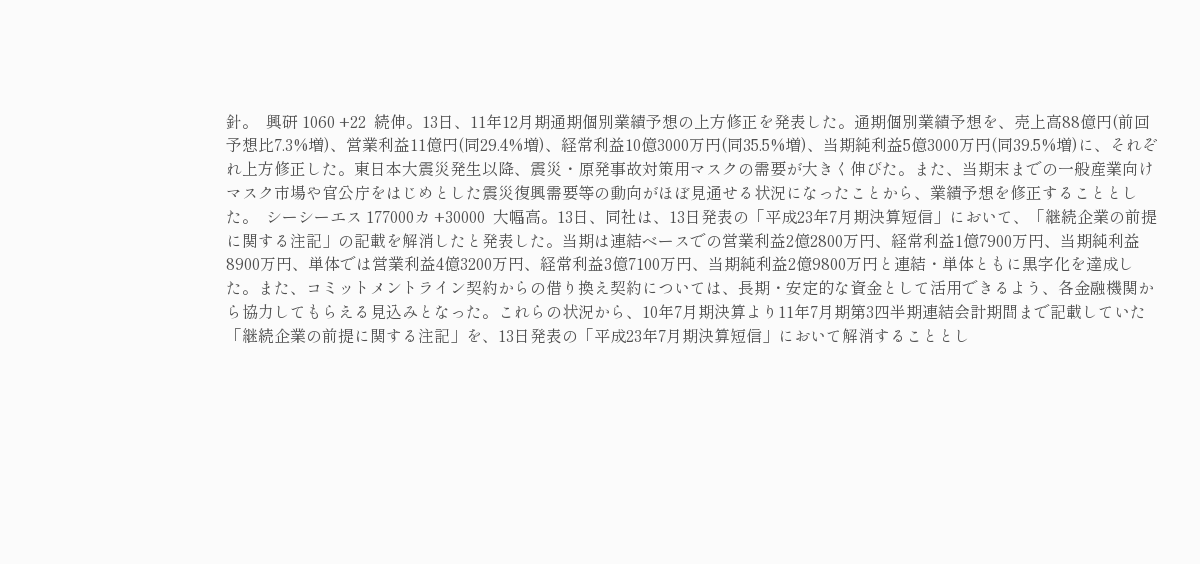針。  興研 1060 +22  続伸。13日、11年12月期通期個別業績予想の上方修正を発表した。通期個別業績予想を、売上高88億円(前回予想比7.3%増)、営業利益11億円(同29.4%増)、経常利益10億3000万円(同35.5%増)、当期純利益5億3000万円(同39.5%増)に、それぞれ上方修正した。東日本大震災発生以降、震災・原発事故対策用マスクの需要が大きく伸びた。また、当期末までの一般産業向けマスク市場や官公庁をはじめとした震災復興需要等の動向がほぼ見通せる状況になったことから、業績予想を修正することとした。  シーシーエス 177000カ +30000  大幅高。13日、同社は、13日発表の「平成23年7月期決算短信」において、「継続企業の前提に関する注記」の記載を解消したと発表した。当期は連結ベースでの営業利益2億2800万円、経常利益1億7900万円、当期純利益8900万円、単体では営業利益4億3200万円、経常利益3億7100万円、当期純利益2億9800万円と連結・単体ともに黒字化を達成した。また、コミットメントライン契約からの借り換え契約については、長期・安定的な資金として活用できるよう、各金融機関から協力してもらえる見込みとなった。これらの状況から、10年7月期決算より11年7月期第3四半期連結会計期間まで記載していた「継続企業の前提に関する注記」を、13日発表の「平成23年7月期決算短信」において解消することとし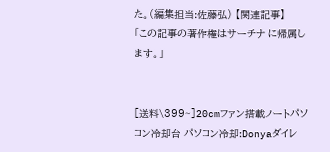た。(編集担当:佐藤弘) 【関連記事】
「この記事の著作権はサーチナ に帰属します。」


[送料\399~]20cmファン搭載ノートパソコン冷却台 パソコン冷却:Donyaダイレ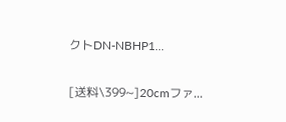クトDN-NBHP1...

[送料\399~]20cmファ...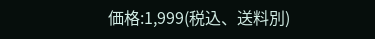価格:1,999(税込、送料別)